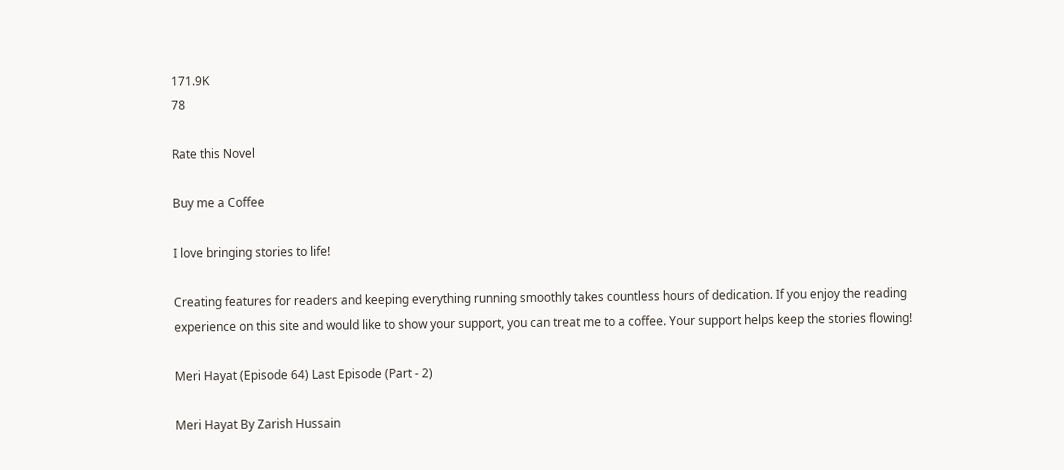171.9K
78

Rate this Novel

Buy me a Coffee

I love bringing stories to life!

Creating features for readers and keeping everything running smoothly takes countless hours of dedication. If you enjoy the reading experience on this site and would like to show your support, you can treat me to a coffee. Your support helps keep the stories flowing!

Meri Hayat (Episode 64) Last Episode (Part - 2)

Meri Hayat By Zarish Hussain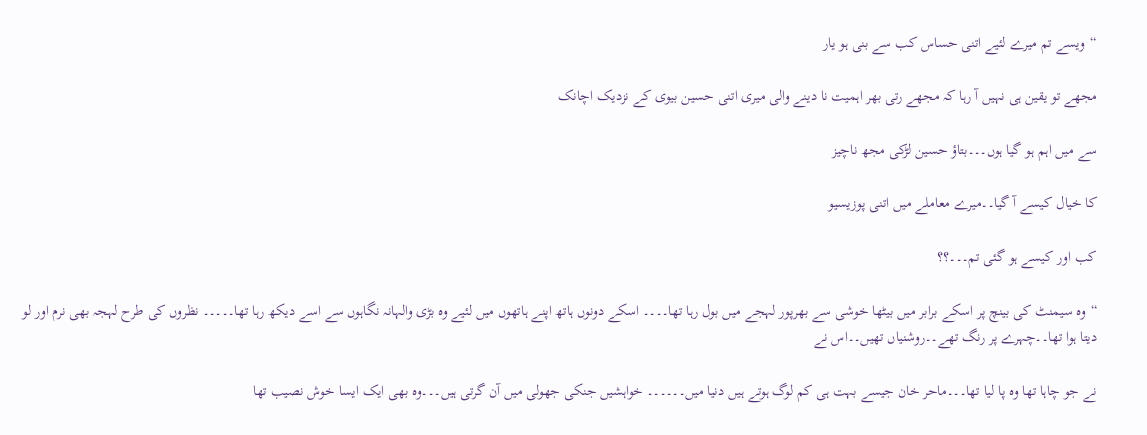“ویسے تم میرے لئیے اتنی حساس کب سے بنی ہو یار

مجھے تو یقین ہی نہیں آ رہا کہ مجھے رتی بھر اہمیت نا دینے والی میری اتنی حسین بیوی کے نزدیک اچانک

سے میں اہم ہو گیا ہوں۔۔۔بتاؤ حسین لڑکی مجھ ناچیز

کا خیال کیسے آ گیا۔۔میرے معاملے میں اتنی پوزیسیو

کب اور کیسے ہو گئی تم۔۔۔؟؟

“وہ سیمنٹ کی بینچ پر اسکے برابر میں بیٹھا خوشی سے بھرپور لہجے میں بول رہا تھا۔۔۔۔ اسکے دونوں ہاتھ اپنے ہاتھوں میں لئیے وہ بڑی والہانہ نگاہوں سے اسے دیکھ رہا تھا۔۔۔۔۔ نظروں کی طرح لہجہ بھی نرم اور لو دیتا ہوا تھا۔۔چہرے پر رنگ تھے۔۔روشنیاں تھیں۔۔اس نے

نے جو چاہا تھا وہ پا لیا تھا۔۔۔ماحر خان جیسے بہت ہی کم لوگ ہوتے ہیں دنیا میں۔۔۔۔۔۔ خواہشیں جنکی جھولی میں آن گرتی ہیں۔۔۔وہ بھی ایک ایسا خوش نصیب تھا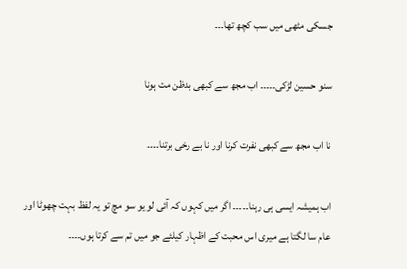جسکی مٹھی میں سب کچھ تھا۔۔۔

سنو حسین لڑکی۔۔۔۔۔ اب مجھ سے کبھی بدظن مت ہونا

نا اب مجھ سے کبھی نفرت کرنا اور نا بے رخی برتنا۔۔۔۔

اب ہمیشہ ایسی ہی رہنا۔۔۔۔۔ اگر میں کہوں کہ آئی لو یو سو مچ تو یہ لفظ بہت چھوٹا اور عام سا لگتا ہے میری اس محبت کے اظہار کیلئے جو میں تم سے کرتا ہوں۔۔۔۔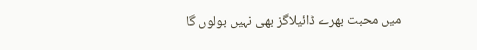میں محبت بھرے ڈائیلاگز بھی نہیں بولوں گا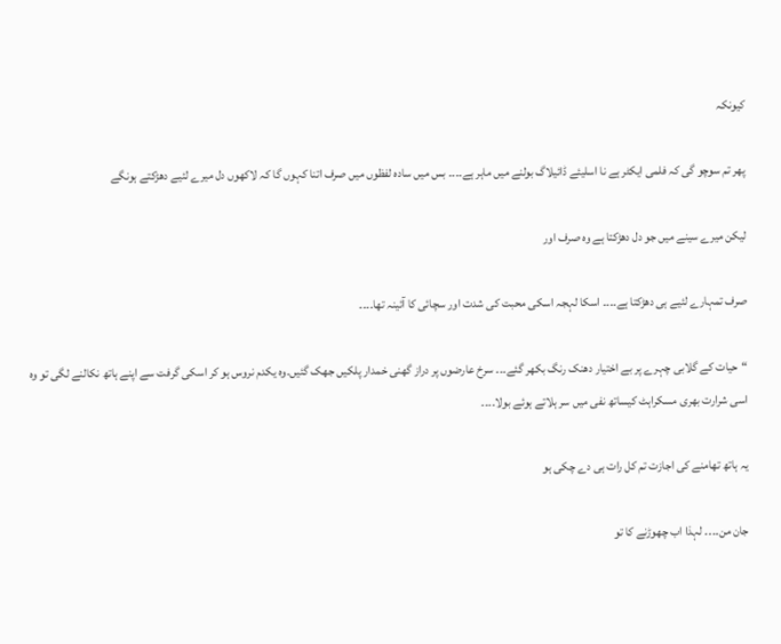کیونکہ

پھر تم سوچو گی کہ فلمی ایکٹر ہے نا اسلیئے ڈائیلاگ بولنے میں ماہر ہے۔۔۔۔ بس میں سادہ لفظوں میں صرف اتنا کہوں گا کہ لاکھوں دل میرے لئیے دھڑکتے ہونگے

لیکن میرے سینے میں جو دل دھڑکتا ہے وہ صرف اور

صرف تمہارے لئیے ہی دھڑکتا ہے۔۔۔۔ اسکا لہجہ اسکی محبت کی شدت اور سچائی کا آئینہ تھا۔۔۔۔

“حیات کے گلابی چہرے پر بے اختیار دھنک رنگ بکھر گئے۔۔۔ سرخ عارضوں پر دراز گھنی خمدار پلکیں جھک گئیں۔وہ یکدم نروس ہو کر اسکی گرفت سے اپنے ہاتھ نکالنے لگی تو وہ اسی شرارت بھری مسکراہٹ کیساتھ نفی میں سر ہلاتے ہوئے بولا۔۔۔۔

یہ ہاتھ تھامنے کی اجازت تم کل رات ہی دے چکی ہو

جان من۔۔۔۔ لہذا اب چھوڑنے کا تو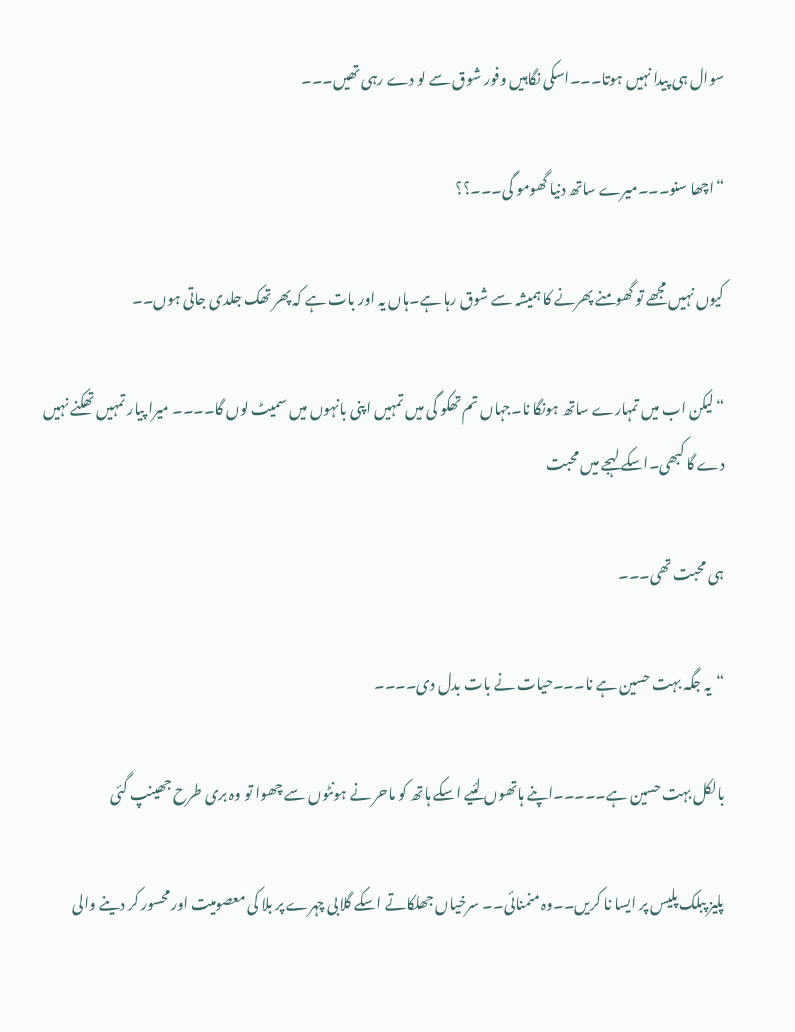سوال ہی پیدا نہیں ہوتا۔۔۔اسکی نگاہیں وفور شوق سے لو دے رہی تھیں۔۔۔

“اچھا سنو۔۔۔میرے ساتھ دنیا گھومو گی۔۔۔؟؟

کیوں نہیں مجھے تو گھومنے پھرنے کا ہمیشہ سے شوق رہا ہے۔ہاں یہ اور بات ہے کہ پھر تھک جلدی جاتی ہوں۔۔

“لیکن اب میں تمہارے ساتھ ہونگا نا۔جہاں تم تھکو گی میں تمہیں اپنی بانہوں میں سمیٹ لوں گا۔۔۔۔ میرا پیار تمہیں تھکنے نہیں دے گا کبھی۔اسکے لہجے میں محبت

ہی محبت تھی۔۔۔

“یہ جگہ بہت حسین ہے نا۔۔۔حیات نے بات بدل دی۔۔۔۔

بالکل بہت حسین ہے۔۔۔۔۔اپنے ہاتھوں لئیے اسکے ہاتھ کو ماحر نے ہونٹوں سے چھوا تو وہ بری طرح جھینپ گئی

پلیز پبلک پلیس پر ایسا نا کریں۔۔وہ منمنائی۔۔ سرخیاں جھلکاتے اسکے گلابی چہرے پر بلا کی معصومیت اور محسور کر دینے والی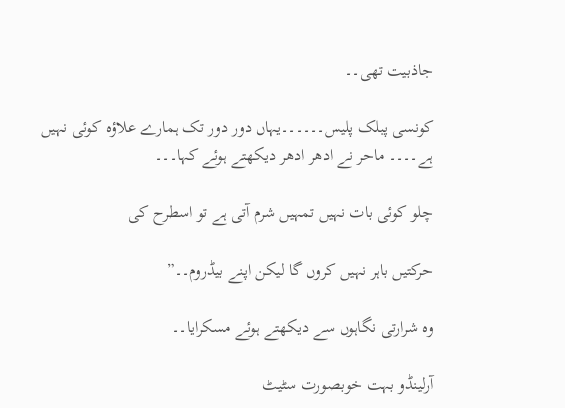جاذبیت تھی۔۔

کونسی پبلک پلیس۔۔۔۔۔۔یہاں دور دور تک ہمارے علاؤہ کوئی نہیں ہے۔۔۔۔ ماحر نے ادھر ادھر دیکھتے ہوئے کہا۔۔۔

چلو کوئی بات نہیں تمہیں شرم آتی ہے تو اسطرح کی

حرکتیں باہر نہیں کروں گا لیکن اپنے بیڈروم۔۔”

وہ شرارتی نگاہوں سے دیکھتے ہوئے مسکرایا۔۔

آرلینڈو بہت خوبصورت سٹیٹ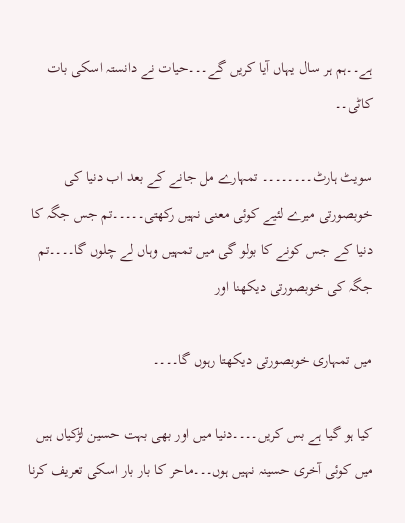ہے۔۔ہم ہر سال یہاں آیا کریں گے۔۔۔حیات نے دانستہ اسکی بات کاٹی۔۔

سویٹ ہارٹ۔۔۔۔۔۔۔۔ تمہارے مل جانے کے بعد اب دنیا کی خوبصورتی میرے لئیے کوئی معنی نہیں رکھتی۔۔۔۔۔تم جس جگہ کا دنیا کے جس کونے کا بولو گی میں تمہیں وہاں لے چلوں گا۔۔۔۔تم جگہ کی خوبصورتی دیکھنا اور

میں تمہاری خوبصورتی دیکھتا رہوں گا۔۔۔۔

کیا ہو گیا ہے بس کریں۔۔۔۔دنیا میں اور بھی بہت حسین لڑکیاں ہیں میں کوئی آخری حسینہ نہیں ہوں۔۔۔ماحر کا بار بار اسکی تعریف کرنا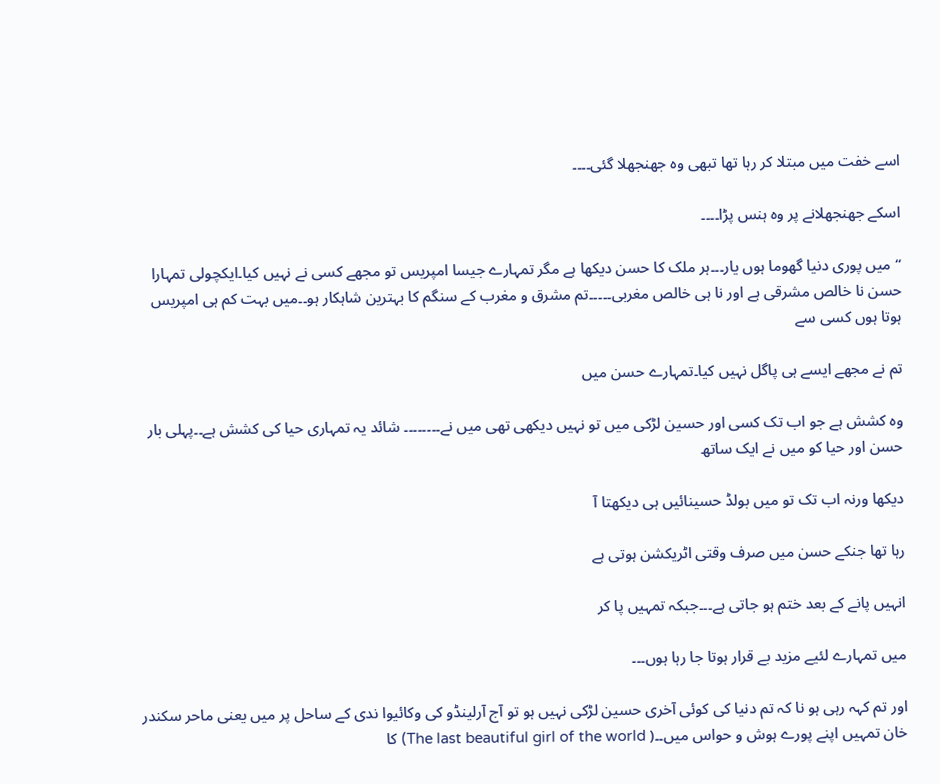اسے خفت میں مبتلا کر رہا تھا تبھی وہ جھنجھلا گئی۔۔۔۔

اسکے جھنجھلانے پر وہ ہنس پڑا۔۔۔۔

“میں پوری دنیا گھوما ہوں یار۔۔۔ہر ملک کا حسن دیکھا ہے مگر تمہارے جیسا امپریس تو مجھے کسی نے نہیں کیا۔ایکچولی تمہارا حسن نا خالص مشرقی ہے اور نا ہی خالص مغربی۔۔۔۔۔تم مشرق و مغرب کے سنگم کا بہترین شاہکار ہو۔۔میں بہت کم ہی امپریس ہوتا ہوں کسی سے

تم نے مجھے ایسے ہی پاگل نہیں کیا۔تمہارے حسن میں

وہ کشش ہے جو اب تک کسی اور حسین لڑکی میں تو نہیں دیکھی تھی میں نے۔۔۔۔۔۔۔۔ شائد یہ تمہاری حیا کی کشش ہے۔۔پہلی بار حسن اور حیا کو میں نے ایک ساتھ

دیکھا ورنہ اب تک تو میں بولڈ حسینائیں ہی دیکھتا آ

رہا تھا جنکے حسن میں صرف وقتی اٹریکشن ہوتی ہے

انہیں پانے کے بعد ختم ہو جاتی ہے۔۔۔جبکہ تمہیں پا کر

میں تمہارے لئیے مزید بے قرار ہوتا جا رہا ہوں۔۔۔

اور تم کہہ رہی ہو نا کہ تم دنیا کی کوئی آخری حسین لڑکی نہیں ہو تو آج آرلینڈو کی وکائیوا ندی کے ساحل پر میں یعنی ماحر سکندر خان تمہیں اپنے پورے ہوش و حواس میں۔۔( The last beautiful girl of the world) کا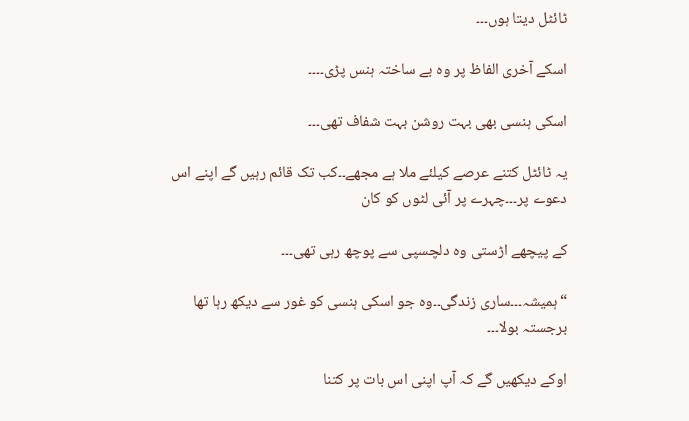ٹائٹل دیتا ہوں۔۔۔

اسکے آخری الفاظ پر وہ بے ساختہ ہنس پڑی۔۔۔۔

اسکی ہنسی بھی بہت روشن بہت شفاف تھی۔۔۔

یہ ٹائٹل کتنے عرصے کیلئے ملا ہے مجھے۔۔کب تک قائم رہیں گے اپنے اس دعوے پر۔۔۔چہرے پر آئی لٹوں کو کان

کے پیچھے اڑستی وہ دلچسپی سے پوچھ رہی تھی۔۔۔

“ہمیشہ۔۔۔ساری زندگی۔۔وہ جو اسکی ہنسی کو غور سے دیکھ رہا تھا برجستہ بولا۔۔۔

اوکے دیکھیں گے کہ آپ اپنی اس بات پر کتنا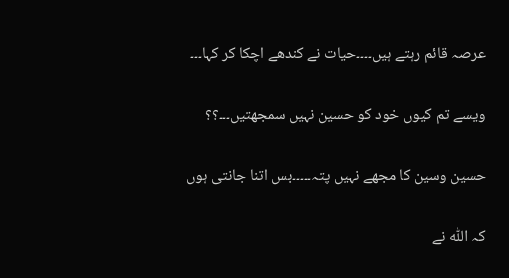عرصہ قائم رہتے ہیں۔۔۔۔حیات نے کندھے اچکا کر کہا۔۔۔

ویسے تم کیوں خود کو حسین نہیں سمجھتیں۔۔۔؟؟

حسین وسین کا مجھے نہیں پتہ۔۔۔۔۔بس اتنا جانتی ہوں

کہ اللّٰہ نے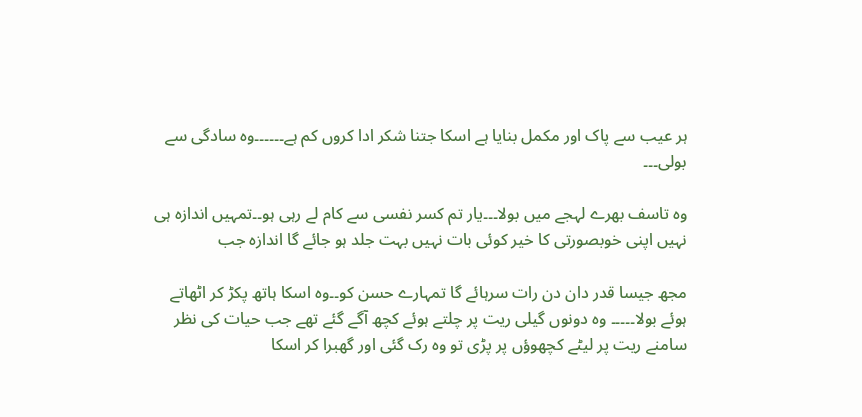ہر عیب سے پاک اور مکمل بنایا ہے اسکا جتنا شکر ادا کروں کم ہے۔۔۔۔۔۔وہ سادگی سے بولی۔۔۔

وہ تاسف بھرے لہجے میں بولا۔۔۔یار تم کسر نفسی سے کام لے رہی ہو۔۔تمہیں اندازہ ہی نہیں اپنی خوبصورتی کا خیر کوئی بات نہیں بہت جلد ہو جائے گا اندازہ جب

مجھ جیسا قدر دان دن رات سرہائے گا تمہارے حسن کو۔۔وہ اسکا ہاتھ پکڑ کر اٹھاتے ہوئے بولا۔۔۔۔۔ وہ دونوں گیلی ریت پر چلتے ہوئے کچھ آگے گئے تھے جب حیات کی نظر سامنے ریت پر لیٹے کچھوؤں پر پڑی تو وہ رک گئی اور گھبرا کر اسکا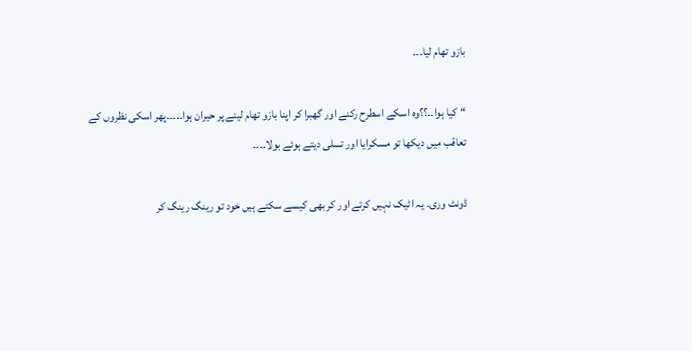بازو تھام لیا۔۔۔

“کیا ہوا۔۔؟؟وہ اسکے اسطرح رکنے اور گھبرا کر اپنا بازو تھام لینے پر حیران ہوا۔۔۔۔۔پھر اسکی نظروں کے تعاقب میں دیکھا تو مسکرایا اور تسلی دیتے ہوئے بولا۔۔۔۔

ڈونٹ وری۔ یہ اٹیک نہیں کرتے اور کر بھی کیسے سکتے ہیں خود تو رینگ رینگ کر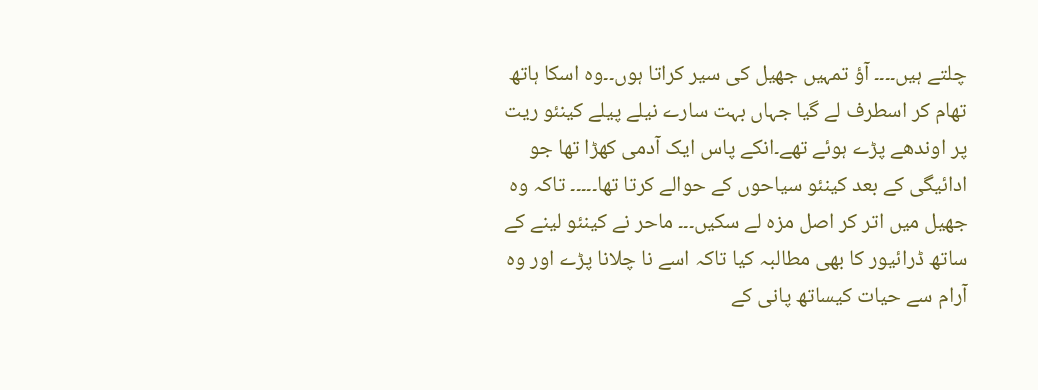چلتے ہیں۔۔۔۔ آؤ تمہیں جھیل کی سیر کراتا ہوں۔۔وہ اسکا ہاتھ تھام کر اسطرف لے گیا جہاں بہت سارے نیلے پیلے کینئو ریت پر اوندھے پڑے ہوئے تھے۔انکے پاس ایک آدمی کھڑا تھا جو ادائیگی کے بعد کینئو سیاحوں کے حوالے کرتا تھا۔۔۔۔۔ تاکہ وہ جھیل میں اتر کر اصل مزہ لے سکیں۔۔۔ ماحر نے کینئو لینے کے ساتھ ڈرائیور کا بھی مطالبہ کیا تاکہ اسے نا چلانا پڑے اور وہ آرام سے حیات کیساتھ پانی کے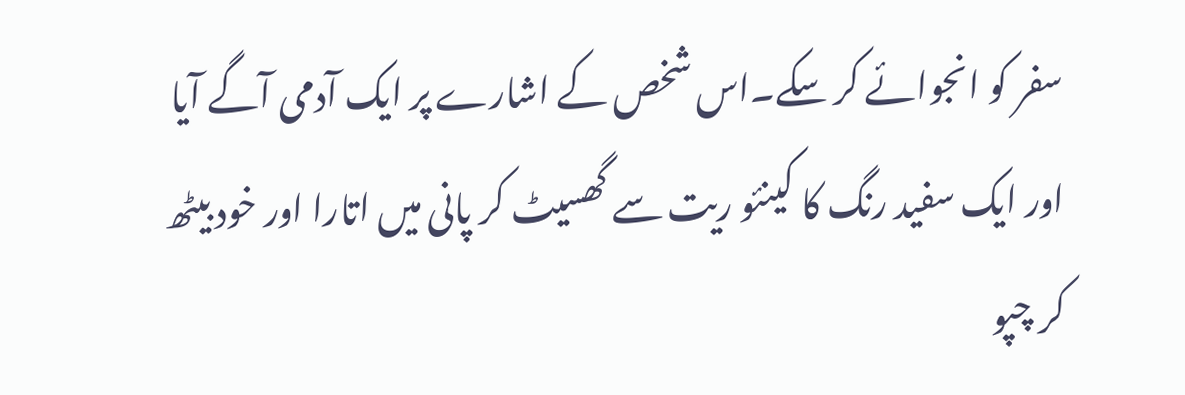سفر کو انجوائے کر سکے۔اس شخص کے اشارے پر ایک آدمی آگے آیا اور ایک سفید رنگ کا کینئو ریت سے گھسیٹ کر پانی میں اتارا اور خود بیٹھ کر چپو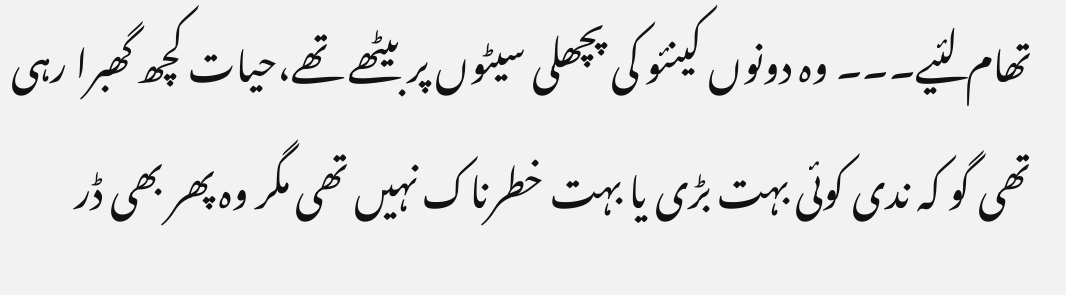تھام لئیے۔۔۔ وہ دونوں کینئو کی پچھلی سیٹوں پر بیٹھے تھے،حیات کچھ گھبرا رہی تھی گو کہ ندی کوئی بہت بڑی یا بہت خطرناک نہیں تھی مگر وہ پھر بھی ڈر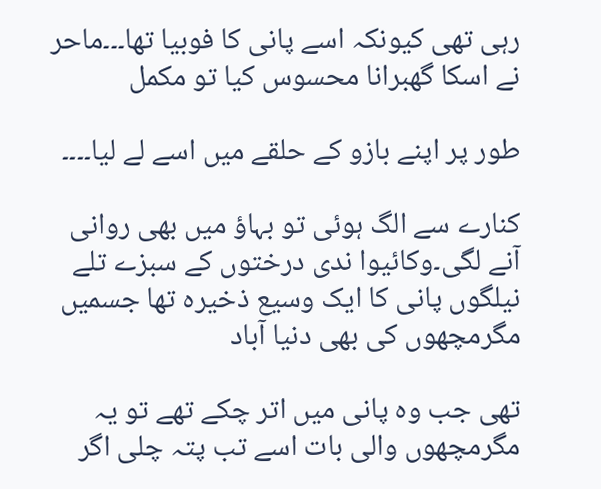رہی تھی کیونکہ اسے پانی کا فوبیا تھا۔۔۔ماحر نے اسکا گھبرانا محسوس کیا تو مکمل

طور پر اپنے بازو کے حلقے میں اسے لے لیا۔۔۔۔

کنارے سے الگ ہوئی تو بہاؤ میں بھی روانی آنے لگی۔وکائیوا ندی درختوں کے سبزے تلے نیلگوں پانی کا ایک وسیع ذخیرہ تھا جسمیں مگرمچھوں کی بھی دنیا آباد

تھی جب وہ پانی میں اتر چکے تھے تو یہ مگرمچھوں والی بات اسے تب پتہ چلی اگر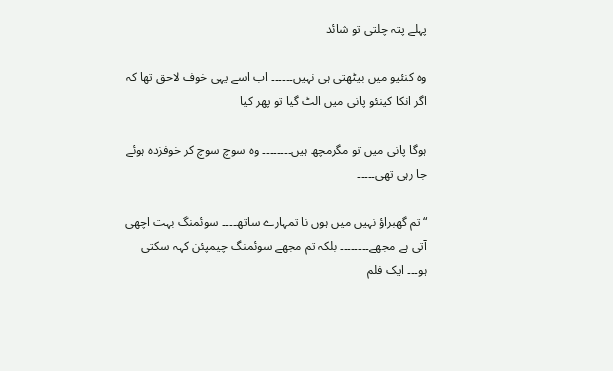پہلے پتہ چلتی تو شائد

وہ کنئیو میں بیٹھتی ہی نہیں۔۔۔۔۔۔ اب اسے یہی خوف لاحق تھا کہ اگر انکا کینئو پانی میں الٹ گیا تو پھر کیا

ہوگا پانی میں تو مگرمچھ ہیں۔۔۔۔۔۔۔۔ وہ سوچ سوچ کر خوفزدہ ہوئے جا رہی تھی۔۔۔۔۔

“تم گھبراؤ نہیں میں ہوں نا تمہارے ساتھ۔۔۔۔ سوئمنگ بہت اچھی آتی ہے مجھے۔۔۔۔۔۔۔۔ بلکہ تم مجھے سوئمنگ چیمپئن کہہ سکتی ہو۔۔۔ ایک فلم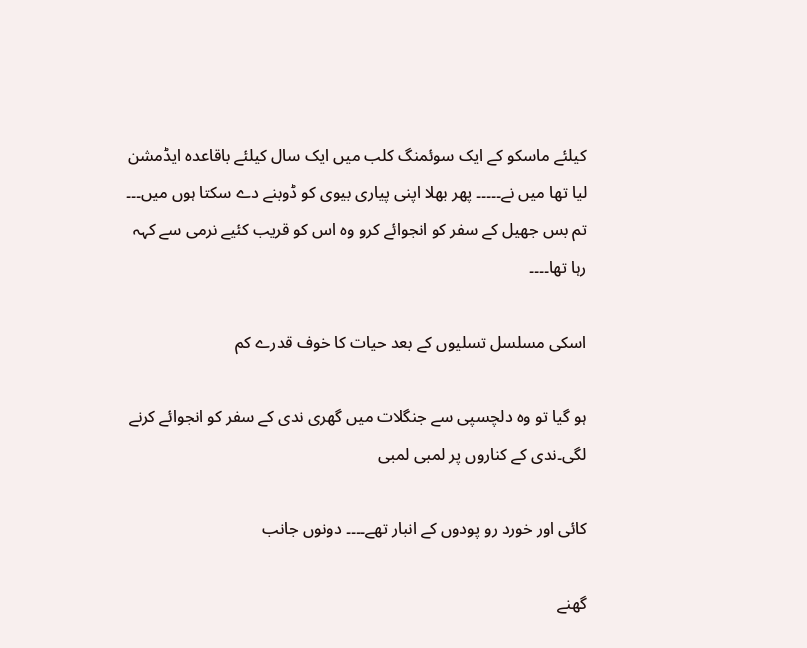کیلئے ماسکو کے ایک سوئمنگ کلب میں ایک سال کیلئے باقاعدہ ایڈمشن لیا تھا میں نے۔۔۔۔۔ پھر بھلا اپنی پیاری بیوی کو ڈوبنے دے سکتا ہوں میں۔۔۔ تم بس جھیل کے سفر کو انجوائے کرو وہ اس کو قریب کئیے نرمی سے کہہ رہا تھا۔۔۔۔

اسکی مسلسل تسلیوں کے بعد حیات کا خوف قدرے کم

ہو گیا تو وہ دلچسپی سے جنگلات میں گھری ندی کے سفر کو انجوائے کرنے لگی۔ندی کے کناروں پر لمبی لمبی

کائی اور خورد رو پودوں کے انبار تھے۔۔۔۔ دونوں جانب

گھنے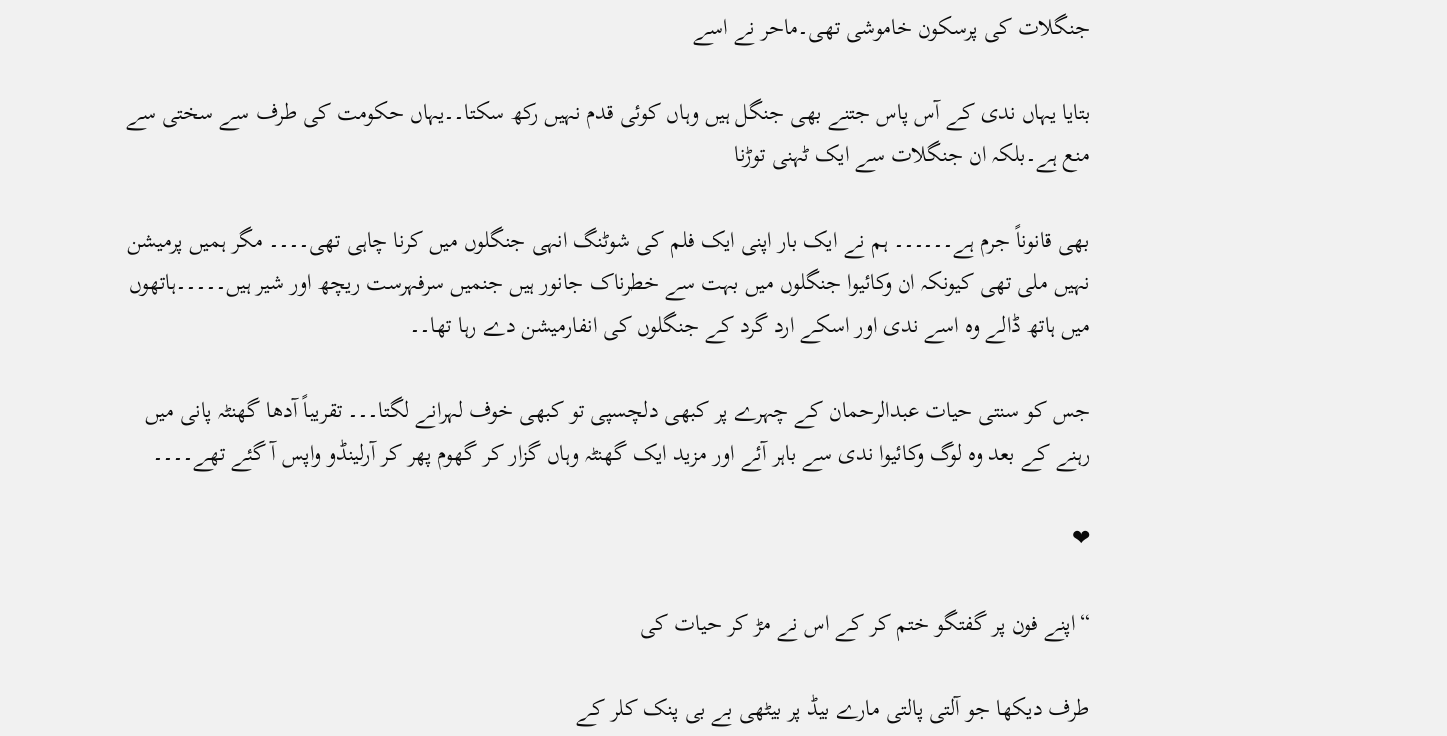جنگلات کی پرسکون خاموشی تھی۔ماحر نے اسے

بتایا یہاں ندی کے آس پاس جتنے بھی جنگل ہیں وہاں کوئی قدم نہیں رکھ سکتا۔۔یہاں حکومت کی طرف سے سختی سے منع ہے۔بلکہ ان جنگلات سے ایک ٹہنی توڑنا

بھی قانوناً جرم ہے۔۔۔۔۔۔ ہم نے ایک بار اپنی ایک فلم کی شوٹنگ انہی جنگلوں میں کرنا چاہی تھی۔۔۔۔ مگر ہمیں پرمیشن نہیں ملی تھی کیونکہ ان وکائیوا جنگلوں میں بہت سے خطرناک جانور ہیں جنمیں سرفہرست ریچھ اور شیر ہیں۔۔۔۔۔ہاتھوں میں ہاتھ ڈالے وہ اسے ندی اور اسکے ارد گرد کے جنگلوں کی انفارمیشن دے رہا تھا۔۔

جس کو سنتی حیات عبدالرحمان کے چہرے پر کبھی دلچسپی تو کبھی خوف لہرانے لگتا۔۔۔ تقریباً آدھا گھنٹہ پانی میں رہنے کے بعد وہ لوگ وکائیوا ندی سے باہر آئے اور مزید ایک گھنٹہ وہاں گزار کر گھوم پھر کر آرلینڈو واپس آ گئے تھے۔۔۔۔

❤

“اپنے فون پر گفتگو ختم کر کے اس نے مڑ کر حیات کی

طرف دیکھا جو آلتی پالتی مارے بیڈ پر بیٹھی بے بی پنک کلر کے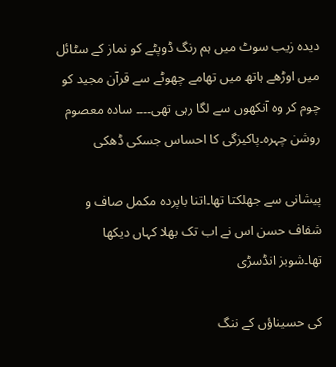دیدہ زیب سوٹ میں ہم رنگ ڈوپٹے کو نماز کے سٹائل میں اوڑھے ہاتھ میں تھامے چھوٹے سے قرآن مجید کو چوم کر وہ آنکھوں سے لگا رہی تھی۔۔۔۔ سادہ معصوم روشن چہرہ۔پاکیزگی کا احساس جسکی ڈھکی

پیشانی سے جھلکتا تھا۔اتنا باپردہ مکمل صاف و شفاف حسن اس نے اب تک بھلا کہاں دیکھا تھا۔شوبز انڈسڑی

کی حسیناؤں کے ننگ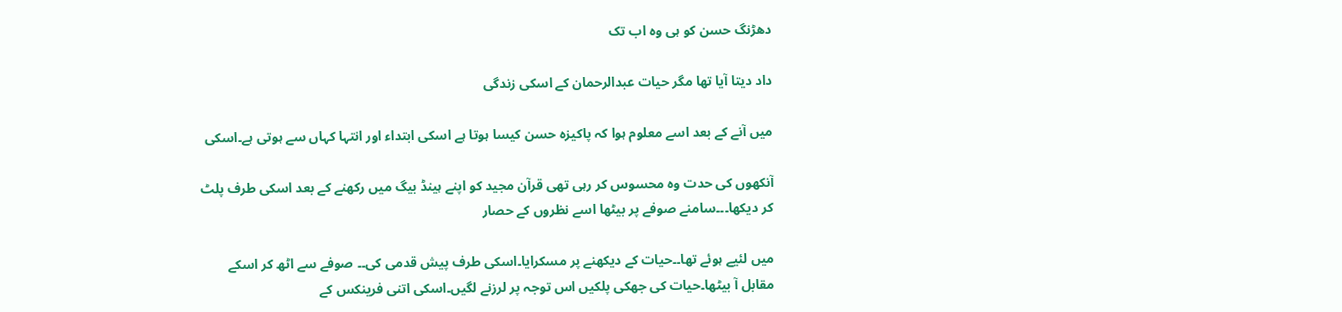دھڑنگ حسن کو ہی وہ اب تک

داد دیتا آیا تھا مگر حیات عبدالرحمان کے اسکی زندگی

میں آنے کے بعد اسے معلوم ہوا کہ پاکیزہ حسن کیسا ہوتا ہے اسکی ابتداء اور انتہا کہاں سے ہوتی ہے۔اسکی

آنکھوں کی حدت وہ محسوس کر رہی تھی قرآن مجید کو اپنے ہینڈ بیگ میں رکھنے کے بعد اسکی طرف پلٹ کر دیکھا۔۔۔سامنے صوفے پر بیٹھا اسے نظروں کے حصار

میں لئیے ہوئے تھا۔۔حیات کے دیکھنے پر مسکرایا۔اسکی طرف پیش قدمی کی۔۔ صوفے سے اٹھ کر اسکے مقابل آ بیٹھا۔حیات کی جھکی پلکیں اس توجہ پر لرزنے لگیں۔اسکی اتنی فرینکس کے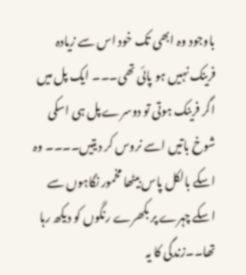باوجود وہ ابھی تک خود اس سے زیادہ فرینک نہیں ہو پائی تھی۔۔۔ ایک پل میں اگر فرینک ہوتی تو دوسرے پل ہی اسکی شوخ باتیں اسے نروس کر دیتیں۔۔۔۔ وہ اسکے بالکل پاس بیٹھا مخمور نگاہوں سے اسکے چہرے پر بکھرے رنگوں کو دیکھ رہا تھا۔۔زندگی کا یہ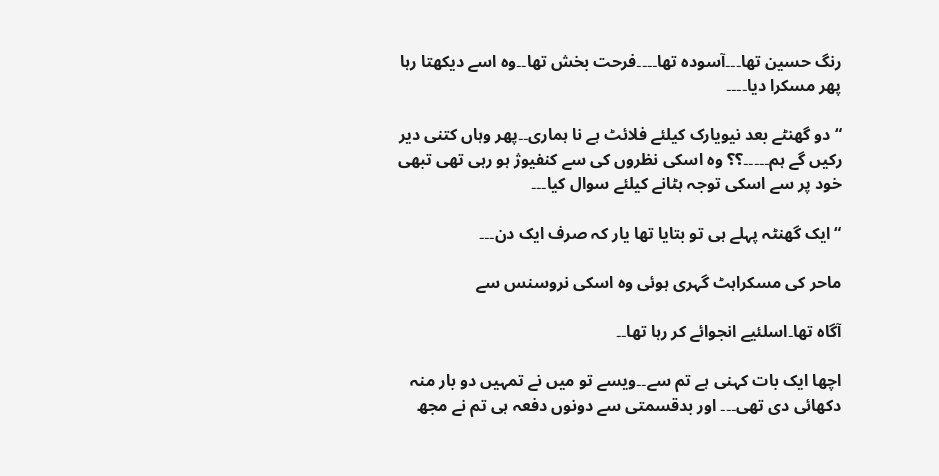رنگ حسین تھا۔۔۔آسودہ تھا۔۔۔۔فرحت بخش تھا۔۔وہ اسے دیکھتا رہا پھر مسکرا دیا۔۔۔۔

“دو گھنٹے بعد نیویارک کیلئے فلائٹ ہے نا ہماری۔۔پھر وہاں کتنی دیر رکیں گے ہم۔۔۔۔۔؟؟ وہ اسکی نظروں کی سے کنفیوژ ہو رہی تھی تبھی خود پر سے اسکی توجہ ہٹانے کیلئے سوال کیا۔۔۔

“ایک گھنٹہ پہلے ہی تو بتایا تھا یار کہ صرف ایک دن۔۔۔

ماحر کی مسکراہٹ گہری ہوئی وہ اسکی نروسنس سے

آگاہ تھا۔اسلئیے انجوائے کر رہا تھا۔۔

اچھا ایک بات کہنی ہے تم سے۔۔ویسے تو میں نے تمہیں دو بار منہ دکھائی دی تھی۔۔۔ اور بدقسمتی سے دونوں دفعہ ہی تم نے مجھ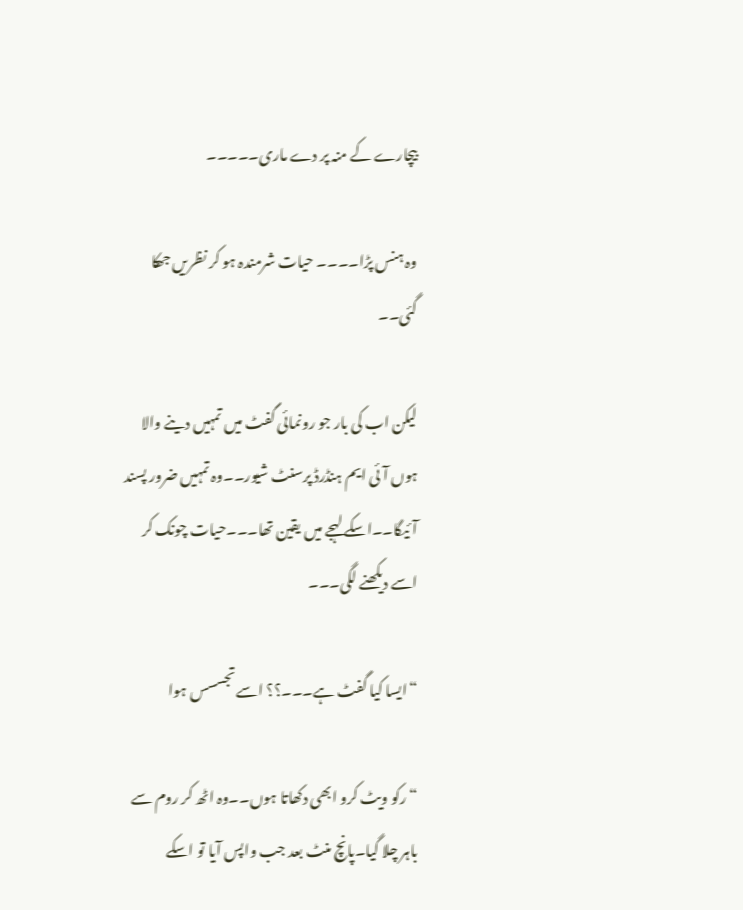بیچارے کے منہ پر دے ماری۔۔۔۔۔

وہ ہنس پڑا۔۔۔۔ حیات شرمندہ ہو کر نظریں جھکا گئی۔۔

لیکن اب کی بار جو رونمائی گفٹ میں تمہیں دینے والا ہوں آئی ایم ہنڈرڈ پرسنٹ شیور۔۔وہ تمہیں ضرور پسند آئیگا۔۔اسکے لہجے میں یقین تھا۔۔۔حیات چونک کر اسے دیکھنے لگی۔۔۔

“ایسا کیا گفٹ ہے۔۔۔؟؟ اسے تجسسس ہوا

“رکو ویٹ کرو ابھی دکھاتا ہوں۔۔وہ اٹھ کر روم سے باہر چلا گیا۔پانچ منٹ بعد جب واپس آیا تو اسکے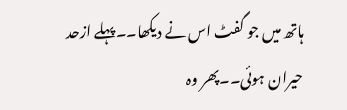ہاتھ میں جو گفٹ اس نے دیکھا۔۔پہلے ازحد حیران ہوئی۔۔پھر وہ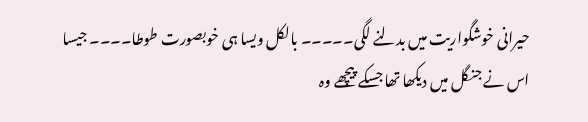حیرانی خوشگواریت میں بدلنے لگی۔۔۔۔۔ بالکل ویسا ہی خوبصورت طوطا۔۔۔۔ جیسا اس نے جنگل میں دیکھا تھا جسکے پیچھے وہ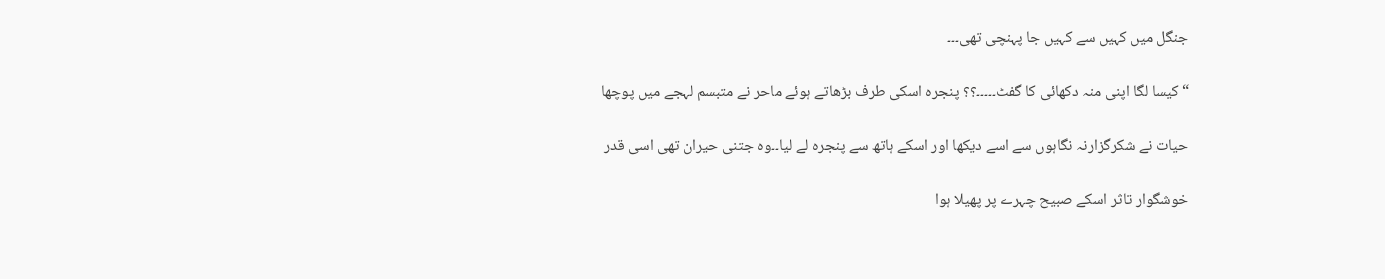جنگل میں کہیں سے کہیں جا پہنچی تھی۔۔۔

“کیسا لگا اپنی منہ دکھائی کا گفٹ۔۔۔۔۔؟؟ پنجرہ اسکی طرف بڑھاتے ہوئے ماحر نے متبسم لہجے میں پوچھا

حیات نے شکرگزارنہ نگاہوں سے اسے دیکھا اور اسکے ہاتھ سے پنجرہ لے لیا۔۔وہ جتنی حیران تھی اسی قدر

خوشگوار تاثر اسکے صبیح چہرے پر پھیلا ہوا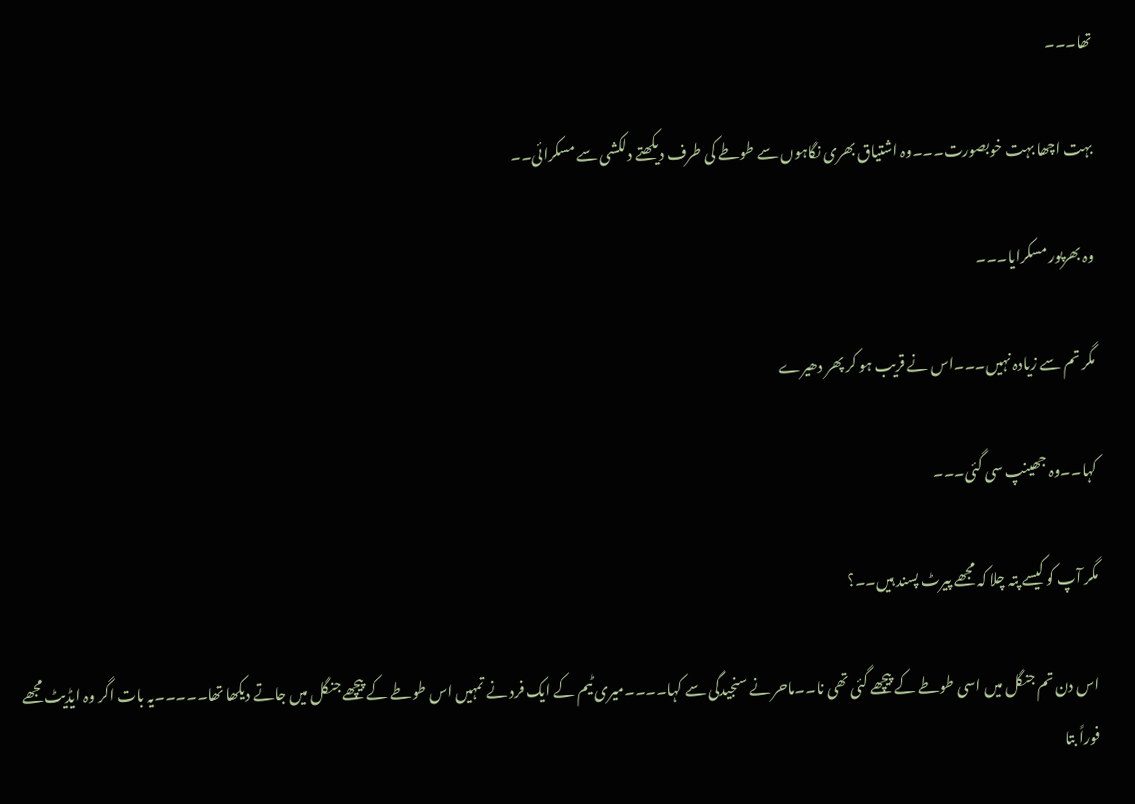تھا۔۔۔

بہت اچھا بہت خوبصورت۔۔۔وہ اشتیاق بھری نگاہوں سے طوطے کی طرف دیکھتے دلکشی سے مسکرائی۔۔

وہ بھرپور مسکرایا۔۔۔

مگر تم سے زیادہ نہیں۔۔۔اس نے قریب ہو کر پھر دھیرے

کہا۔۔وہ جھینپ سی گئی۔۔۔

مگر آپ کو کیسے پتہ چلا کہ مجھے پیرٹ پسند ہیں۔۔؟

اس دن تم جنگل میں اسی طوطے کے پیچھے گئی تھی نا۔۔ماحر نے سنجیدگی سے کہا۔۔۔۔میری ٹیم کے ایک فرد نے تمہیں اس طوطے کے پیچھے جنگل میں جاتے دیکھا تھا۔۔۔۔۔یہ بات اگر وہ ایڈیٹ مجھے فوراً بتا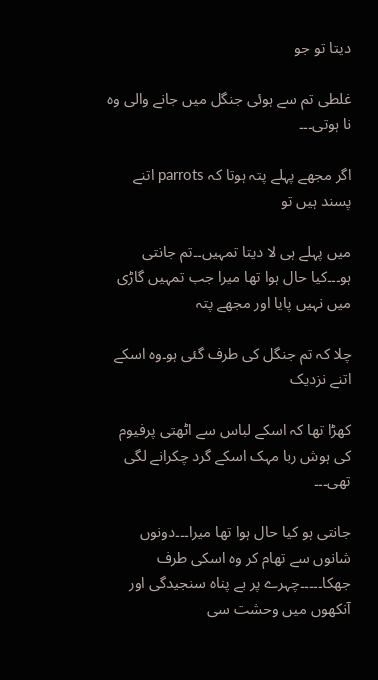دیتا تو جو

غلطی تم سے ہوئی جنگل میں جانے والی وہ نا ہوتی۔۔۔

اگر مجھے پہلے پتہ ہوتا کہ parrots اتنے پسند ہیں تو

میں پہلے ہی لا دیتا تمہیں۔۔تم جانتی ہو۔۔۔کیا حال ہوا تھا میرا جب تمہیں گاڑی میں نہیں پایا اور مجھے پتہ

چلا کہ تم جنگل کی طرف گئی ہو۔وہ اسکے اتنے نزدیک

کھڑا تھا کہ اسکے لباس سے اٹھتی پرفیوم کی ہوش ربا مہک اسکے گرد چکرانے لگی تھی۔۔۔

جانتی ہو کیا حال ہوا تھا میرا۔۔۔دونوں شانوں سے تھام کر وہ اسکی طرف جھکا۔۔۔۔۔چہرے پر بے پناہ سنجیدگی اور آنکھوں میں وحشت سی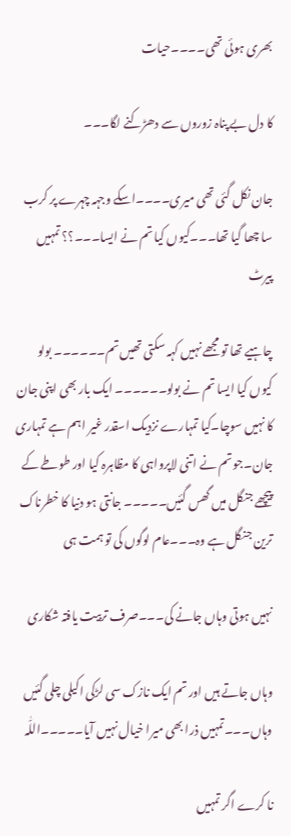بھری ہوئی تھی۔۔۔۔حیات

کا دل بے پناہ زوروں سے دھڑکنے لگا۔۔۔

جان نکل گئی تھی میری۔۔۔۔اسکے وجہہ چہرے پر کرب سا چھا گیا تھا۔۔۔کیوں کیا تم نے ایسا۔۔۔؟؟ تمہیں پیرٹ

چاہیے تھا تو مجھے نہیں کہہ سکتی تھیں تم۔۔۔۔۔۔ بولو کیوں کیا ایسا تم نے بولو۔۔۔۔۔۔ ایک بار بھی اپنی جان کا نہیں سوچا۔کیا تمہارے نزدیک اسقدر غیر اہم ہے تمہاری جان۔جو تم نے اتنی لاپرواہی کا مظاہرہ کیا اور طوطے کے پیچھے جنگل میں گھس گئیں۔۔۔۔۔ جانتی ہو دنیا کا خطرناک ترین جنگل ہے وہ۔۔۔عام لوگوں کی تو ہمت ہی

نہیں ہوتی وہاں جانے کی۔۔۔صرف تربیت یافتہ شکاری

وہاں جاتے ہیں اور تم ایک نازک سی لڑکی اکیلی چلی گئیں وہاں۔۔۔تمہیں ذرا بھی میرا خیال نہیں آیا۔۔۔۔۔اللّٰہ

نا کرے اگر تمہیں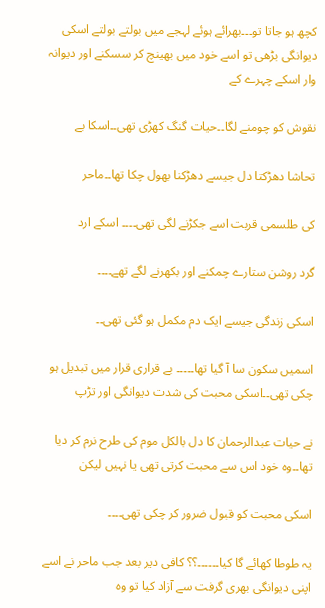کچھ ہو جاتا تو۔۔۔بھرائے ہوئے لہجے میں بولتے بولتے اسکی دیوانگی بڑھی تو اسے خود میں بھینچ کر سسکنے اور دیوانہ وار اسکے چہرے کے

نقوش کو چومنے لگا۔۔حیات گنگ کھڑی تھی۔۔اسکا بے

تحاشا دھڑکتا دل جیسے دھڑکنا بھول چکا تھا۔۔ماحر

کی طلسمی قربت اسے جکڑنے لگی تھی۔۔۔۔ اسکے ارد

گرد روشن ستارے چمکنے اور بکھرنے لگے تھے۔۔۔۔

اسکی زندگی جیسے ایک دم مکمل ہو گئی تھی۔۔

اسمیں سکون سا آ گیا تھا۔۔۔۔۔ بے قراری قرار میں تبدیل ہو چکی تھی۔۔اسکی محبت کی شدت دیوانگی اور تڑپ

نے حیات عبدالرحمان کا دل بالکل موم کی طرح نرم کر دیا تھا۔۔وہ خود اس سے محبت کرتی تھی یا نہیں لیکن

اسکی محبت کو قبول ضرور کر چکی تھی۔۔۔۔

یہ طوطا کھائے گا کیا۔۔۔۔۔۔؟؟ کافی دیر بعد جب ماحر نے اسے اپنی دیوانگی بھری گرفت سے آزاد کیا تو وہ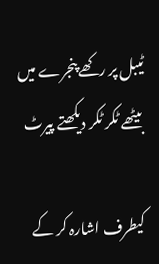ٹیبل پر رکھے پنجرے میں بیٹھے ٹکر ٹکر دیکھتے پیرٹ

کیطرف اشارہ کر کے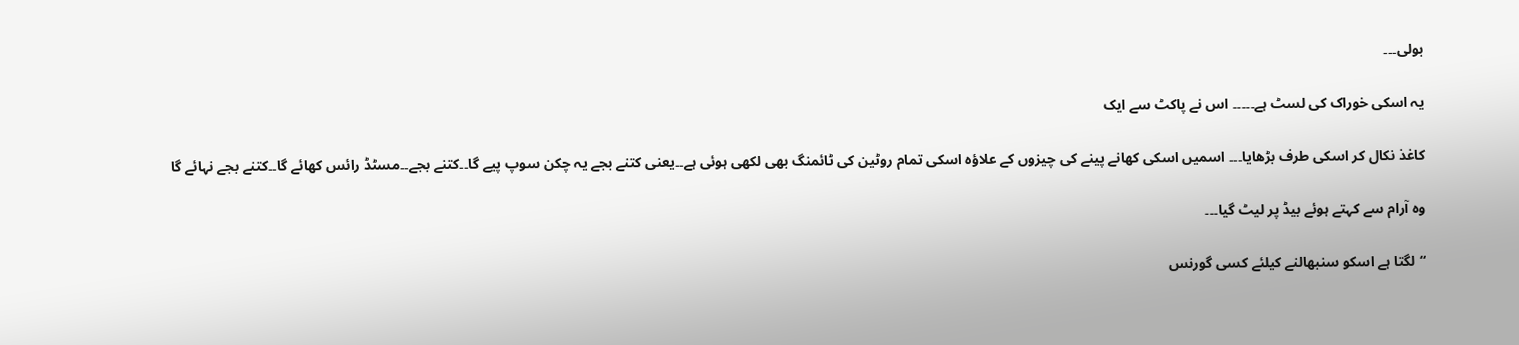بولی۔۔۔

یہ اسکی خوراک کی لسٹ ہے۔۔۔۔۔ اس نے پاکٹ سے ایک

کاغذ نکال کر اسکی طرف بڑھایا۔۔۔ اسمیں اسکی کھانے پینے کی چیزوں کے علاؤہ اسکی تمام روٹین کی ٹائمنگ بھی لکھی ہوئی ہے۔۔یعنی کتنے بجے یہ چکن سوپ پیے گا۔۔کتنے بجے۔۔مسٹڈ رائس کھائے گا۔۔کتنے بجے نہائے گا

وہ آرام سے کہتے ہوئے بیڈ پر لیٹ گیا۔۔۔

“لگتا ہے اسکو سنبھالنے کیلئے کسی گورنس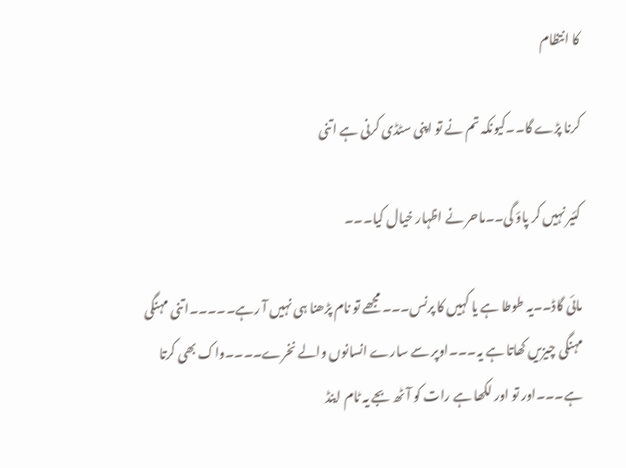کا انتظام

کرنا پڑے گا۔۔کیونکہ تم نے تو اپنی سٹڈی کرنی ہے اتنی

کئیر نہیں کر پاؤ گی۔۔ماحر نے اظہار خیال کیا۔۔۔

مائی گاڈ۔۔یہ طوطا ہے یا کہیں کا پرنس۔۔۔ مجھے تو نام پڑھنا ہی نہیں آ رہے۔۔۔۔۔اتنی مہنگی مہنگی چیزیں کھاتا ہے یہ۔۔۔اوپر سے سارے انسانوں والے نخرے۔۔۔۔واک بھی کرتا ہے۔۔۔اور تو اور لکھا ہے رات کو آٹھ بجے یہ ٹام اینڈ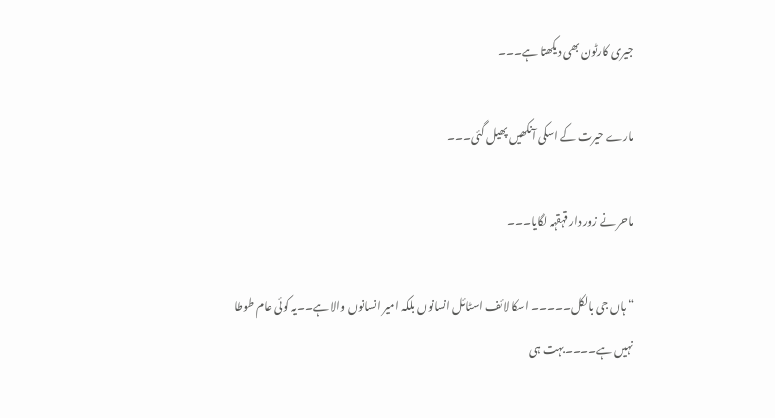جیری کارٹون بھی دیکھتا ہے۔۔۔

مارے حیرت کے اسکی آنکھیں پھیل گئی۔۔۔

ماحر نے زور دار قہقہہ لگایا۔۔۔

“ہاں جی بالکل۔۔۔۔۔ اسکا لائف اسٹائل انسانوں بلکہ امیر انسانوں والا ہے۔۔یہ کوئی عام طوطا نہیں ہے۔۔۔۔بہت ہی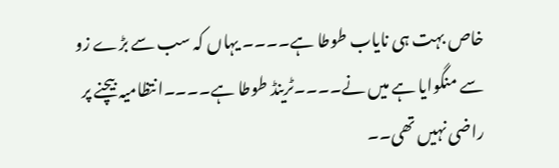خاص بہت ہی نایاب طوطا ہے۔۔۔۔ یہاں کہ سب سے بڑے زو سے منگوایا ہے میں نے۔۔۔۔ٹرینڈ طوطا ہے۔۔۔۔انتظامیہ بیچنے پر راضی نہیں تھی۔۔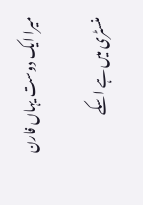میرا ایک دوست یہاں فارن

منسٹری میں ہے اسکے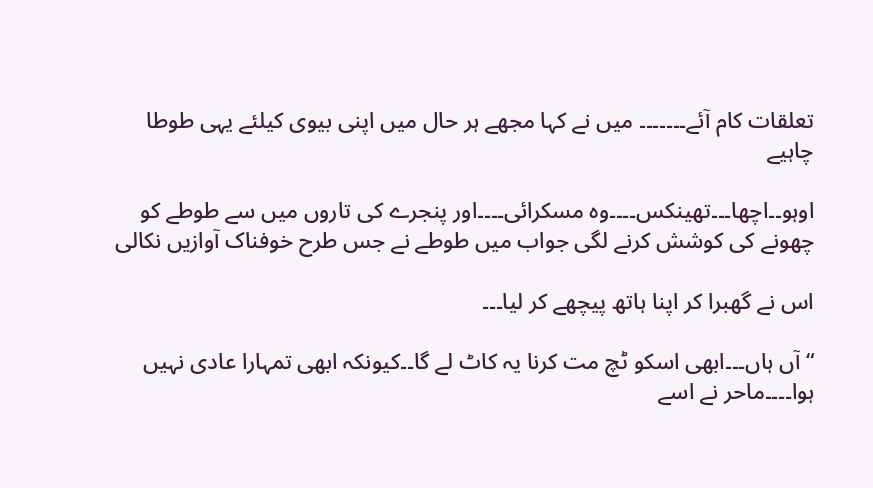تعلقات کام آئے۔۔۔۔۔۔۔ میں نے کہا مجھے ہر حال میں اپنی بیوی کیلئے یہی طوطا چاہیے

اوہو۔۔اچھا۔۔۔تھینکس۔۔۔۔وہ مسکرائی۔۔۔۔اور پنجرے کی تاروں میں سے طوطے کو چھونے کی کوشش کرنے لگی جواب میں طوطے نے جس طرح خوفناک آوازیں نکالی

اس نے گھبرا کر اپنا ہاتھ پیچھے کر لیا۔۔۔

“آں ہاں۔۔۔ابھی اسکو ٹچ مت کرنا یہ کاٹ لے گا۔۔کیونکہ ابھی تمہارا عادی نہیں ہوا۔۔۔۔ماحر نے اسے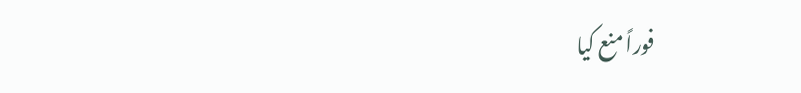فوراً منع کیا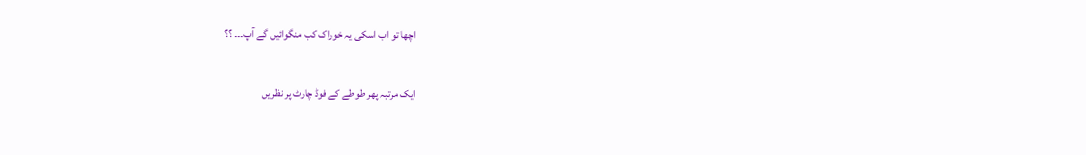اچھا تو اب اسکی یہ خوراک کب منگوائیں گے آپ۔۔۔ ؟؟

ایک مرتبہ پھر طوطے کے فوڈ چارٹ پر نظریں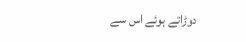دوڑاتے ہوئے اس سے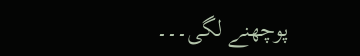پوچھنے لگی۔۔۔